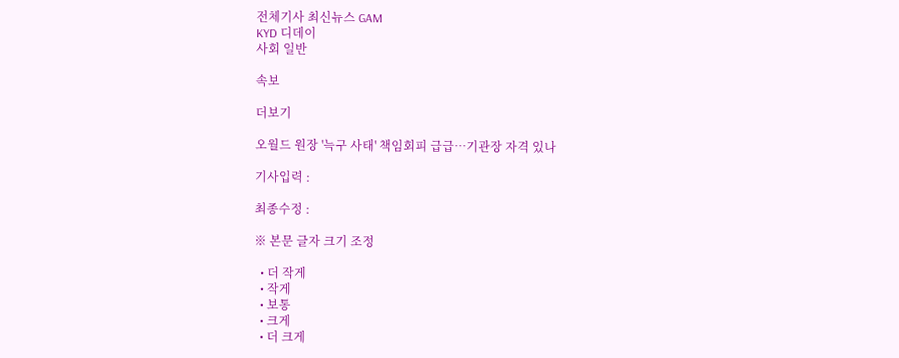전체기사 최신뉴스 GAM
KYD 디데이
사회 일반

속보

더보기

오월드 원장 '늑구 사태' 책임회피 급급…기관장 자격 있나

기사입력 :

최종수정 :

※ 본문 글자 크기 조정

  • 더 작게
  • 작게
  • 보통
  • 크게
  • 더 크게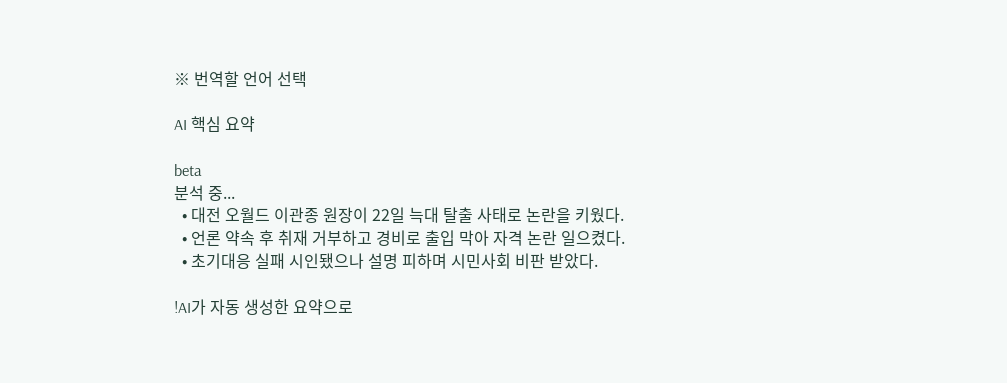※ 번역할 언어 선택

AI 핵심 요약

beta
분석 중...
  • 대전 오월드 이관종 원장이 22일 늑대 탈출 사태로 논란을 키웠다.
  • 언론 약속 후 취재 거부하고 경비로 출입 막아 자격 논란 일으켰다.
  • 초기대응 실패 시인됐으나 설명 피하며 시민사회 비판 받았다.

!AI가 자동 생성한 요약으로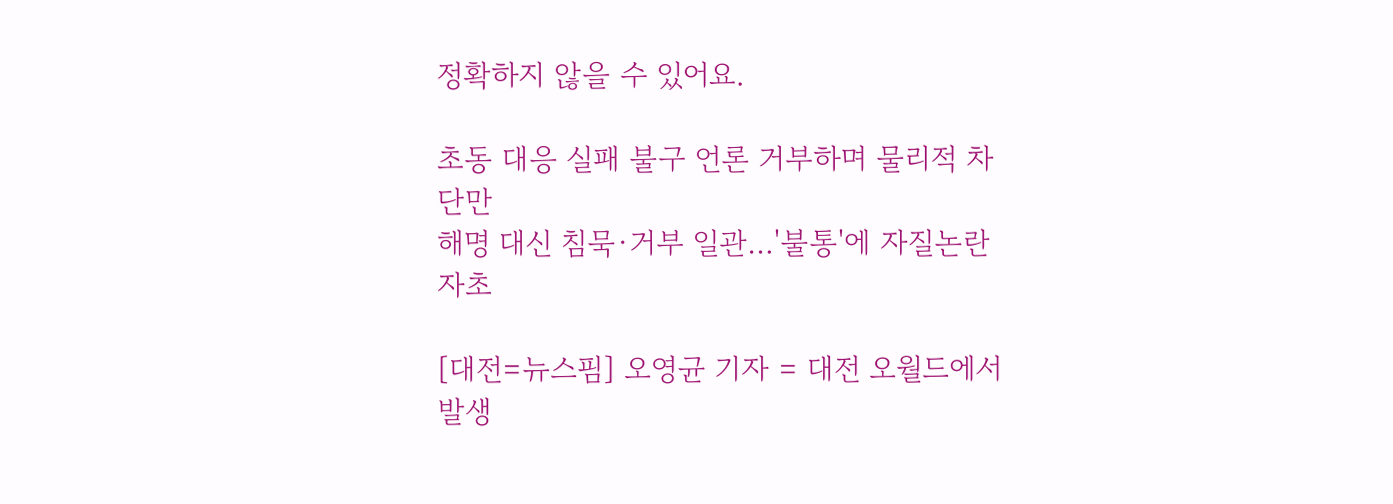정확하지 않을 수 있어요.

초동 대응 실패 불구 언론 거부하며 물리적 차단만
해명 대신 침묵·거부 일관…'불통'에 자질논란 자초

[대전=뉴스핌] 오영균 기자 = 대전 오월드에서 발생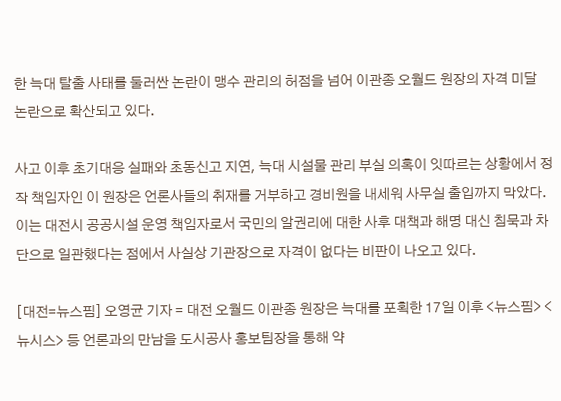한 늑대 탈출 사태를 둘러싼 논란이 맹수 관리의 허점을 넘어 이관종 오월드 원장의 자격 미달 논란으로 확산되고 있다.

사고 이후 초기대응 실패와 초동신고 지연, 늑대 시설물 관리 부실 의혹이 잇따르는 상황에서 정작 책임자인 이 원장은 언론사들의 취재를 거부하고 경비원을 내세워 사무실 출입까지 막았다. 이는 대전시 공공시설 운영 책임자로서 국민의 알권리에 대한 사후 대책과 해명 대신 침묵과 차단으로 일관했다는 점에서 사실상 기관장으로 자격이 없다는 비판이 나오고 있다.

[대전=뉴스핌] 오영균 기자 = 대전 오월드 이관종 원장은 늑대를 포획한 17일 이후 <뉴스핌> <뉴시스> 등 언론과의 만남을 도시공사 홍보팀장을 통해 약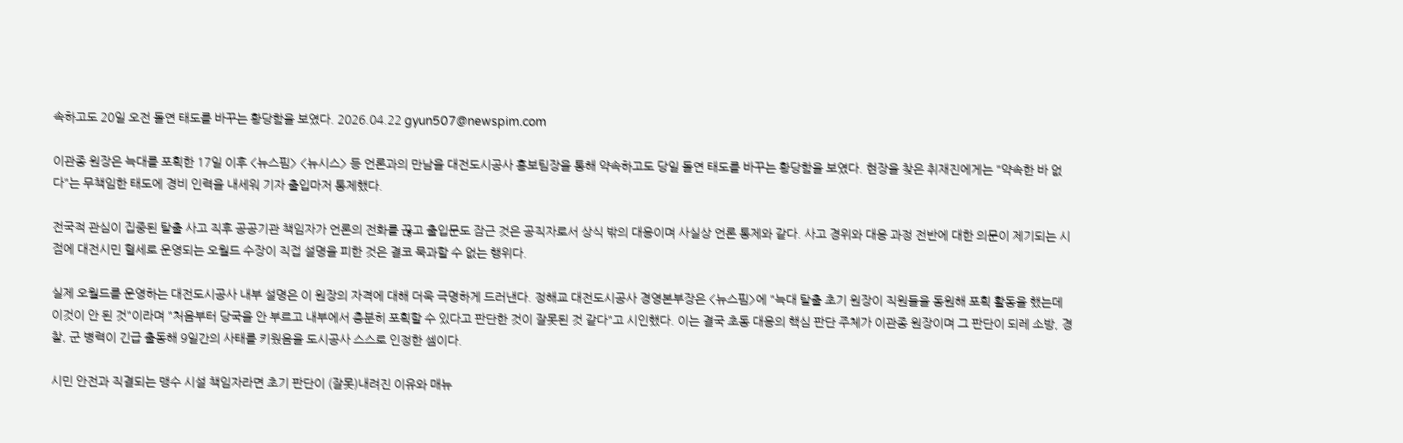속하고도 20일 오전 돌연 태도를 바꾸는 황당함을 보였다. 2026.04.22 gyun507@newspim.com

이관종 원장은 늑대를 포획한 17일 이후 <뉴스핌> <뉴시스> 등 언론과의 만남을 대전도시공사 홍보팀장을 통해 약속하고도 당일 돌연 태도를 바꾸는 황당함을 보였다. 현장을 찾은 취재진에게는 "약속한 바 없다"는 무책임한 태도에 경비 인력을 내세워 기자 출입마저 통제했다.

전국적 관심이 집중된 탈출 사고 직후 공공기관 책임자가 언론의 전화를 끊고 출입문도 잠근 것은 공직자로서 상식 밖의 대응이며 사실상 언론 통제와 같다. 사고 경위와 대응 과정 전반에 대한 의문이 제기되는 시점에 대전시민 혈세로 운영되는 오월드 수장이 직접 설명을 피한 것은 결코 묵과할 수 없는 행위다.

실제 오월드를 운영하는 대전도시공사 내부 설명은 이 원장의 자격에 대해 더욱 극명하게 드러낸다. 정해교 대전도시공사 경영본부장은 <뉴스핌>에 "늑대 탈출 초기 원장이 직원들을 동원해 포획 활동을 했는데 이것이 안 된 것"이라며 "처음부터 당국을 안 부르고 내부에서 충분히 포획할 수 있다고 판단한 것이 잘못된 것 같다"고 시인했다. 이는 결국 초동 대응의 핵심 판단 주체가 이관종 원장이며 그 판단이 되레 소방, 경찰, 군 병력이 긴급 출동해 9일간의 사태를 키웠음을 도시공사 스스로 인정한 셈이다.

시민 안전과 직결되는 맹수 시설 책임자라면 초기 판단이 (잘못)내려진 이유와 매뉴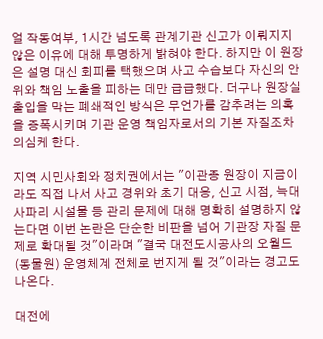얼 작동여부, 1시간 넘도록 관계기관 신고가 이뤄지지 않은 이유에 대해 투명하게 밝혀야 한다. 하지만 이 원장은 설명 대신 회피를 택했으며 사고 수습보다 자신의 안위와 책임 노출을 피하는 데만 급급했다. 더구나 원장실 출입을 막는 폐쇄적인 방식은 무언가를 감추려는 의혹을 증폭시키며 기관 운영 책임자로서의 기본 자질조차 의심케 한다.

지역 시민사회와 정치권에서는 "이관종 원장이 지금이라도 직접 나서 사고 경위와 초기 대응, 신고 시점, 늑대사파리 시설물 등 관리 문제에 대해 명확히 설명하지 않는다면 이번 논란은 단순한 비판을 넘어 기관장 자질 문제로 확대될 것"이라며 "결국 대전도시공사의 오월드(동물원) 운영체계 전체로 번지게 될 것"이라는 경고도 나온다.

대전에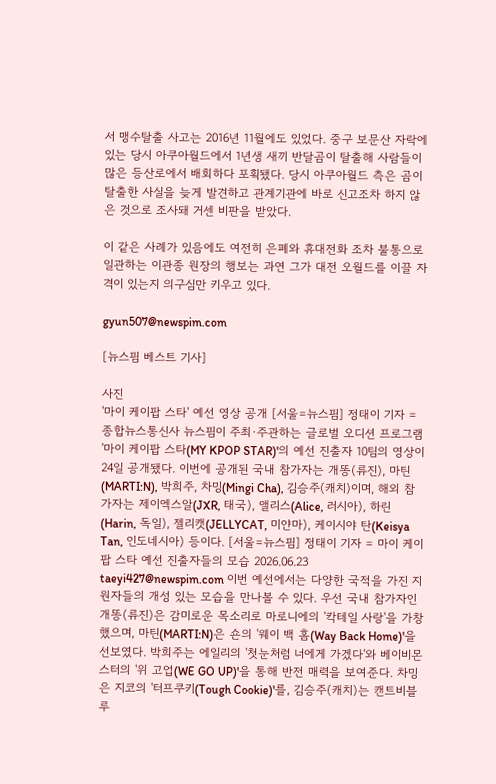서 맹수탈출 사고는 2016년 11월에도 있었다. 중구 보문산 자락에 있는 당시 아쿠아월드에서 1년생 새끼 반달곰이 탈출해 사람들이 많은 등산로에서 배회하다 포획됐다. 당시 아쿠아월드 측은 곰이 탈출한 사실을 늦게 발견하고 관계기관에 바로 신고조차 하지 않은 것으로 조사돼 거센 비판을 받았다.

이 같은 사례가 있음에도 여전히 은폐와 휴대전화 조차 불통으로 일관하는 이관종 원장의 행보는 과연 그가 대전 오월드를 이끌 자격이 있는지 의구심만 키우고 있다.

gyun507@newspim.com

[뉴스핌 베스트 기사]

사진
'마이 케이팝 스타' 예선 영상 공개 [서울=뉴스핌] 정태이 기자 = 종합뉴스통신사 뉴스핌이 주최·주관하는 글로벌 오디션 프로그램 '마이 케이팝 스타(MY KPOP STAR)'의 예선 진출자 10팀의 영상이 24일 공개됐다. 이번에 공개된 국내 참가자는 개똥(류진), 마틴(MARTI:N), 박희주, 차밍(Mingi Cha), 김승주(캐치)이며, 해외 참가자는 제이엑스알(JXR, 태국), 앨리스(Alice, 러시아), 하린(Harin, 독일), 젤리캣(JELLYCAT, 미얀마), 케이시야 탄(Keisya Tan, 인도네시아) 등이다. [서울=뉴스핌] 정태이 기자 = 마이 케이팝 스타 예선 진출자들의 모습 2026.06.23 taeyi427@newspim.com 이번 예선에서는 다양한 국적을 가진 지원자들의 개성 있는 모습을 만나볼 수 있다. 우선 국내 참가자인 개똥(류진)은 감미로운 목소리로 마로니에의 '칵테일 사랑'을 가창했으며, 마틴(MARTI:N)은 숀의 '웨이 백 홈(Way Back Home)'을 선보였다. 박희주는 에일리의 '첫눈처럼 너에게 가겠다'와 베이비몬스터의 '위 고업(WE GO UP)'을 통해 반전 매력을 보여준다. 차밍은 지코의 '터프쿠키(Tough Cookie)'를, 김승주(캐치)는 캔트비블루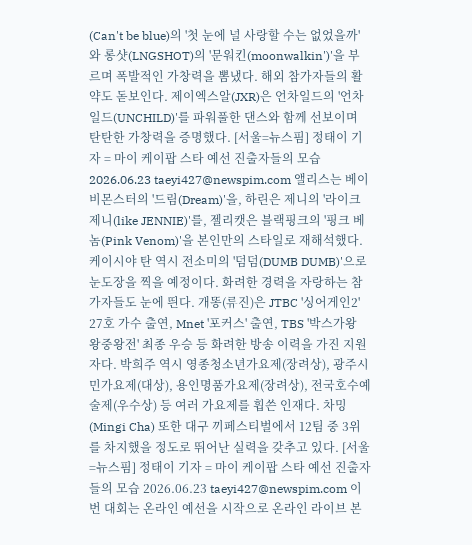(Can't be blue)의 '첫 눈에 널 사랑할 수는 없었을까'와 롱샷(LNGSHOT)의 '문워킨(moonwalkin')'을 부르며 폭발적인 가창력을 뽐냈다. 해외 참가자들의 활약도 돋보인다. 제이엑스알(JXR)은 언차일드의 '언차일드(UNCHILD)'를 파워풀한 댄스와 함께 선보이며 탄탄한 가창력을 증명했다. [서울=뉴스핌] 정태이 기자 = 마이 케이팝 스타 예선 진출자들의 모습 2026.06.23 taeyi427@newspim.com 앨리스는 베이비몬스터의 '드림(Dream)'을, 하린은 제니의 '라이크 제니(like JENNIE)'를, 젤리캣은 블랙핑크의 '핑크 베놈(Pink Venom)'을 본인만의 스타일로 재해석했다. 케이시야 탄 역시 전소미의 '덤덤(DUMB DUMB)'으로 눈도장을 찍을 예정이다. 화려한 경력을 자랑하는 참가자들도 눈에 띈다. 개똥(류진)은 JTBC '싱어게인2' 27호 가수 출연, Mnet '포커스' 출연, TBS '박스가왕 왕중왕전' 최종 우승 등 화려한 방송 이력을 가진 지원자다. 박희주 역시 영종청소년가요제(장려상), 광주시민가요제(대상), 용인명품가요제(장려상), 전국호수예술제(우수상) 등 여러 가요제를 휩쓴 인재다. 차밍(Mingi Cha) 또한 대구 끼페스티벌에서 12팀 중 3위를 차지했을 정도로 뛰어난 실력을 갖추고 있다. [서울=뉴스핌] 정태이 기자 = 마이 케이팝 스타 예선 진출자들의 모습 2026.06.23 taeyi427@newspim.com 이번 대회는 온라인 예선을 시작으로 온라인 라이브 본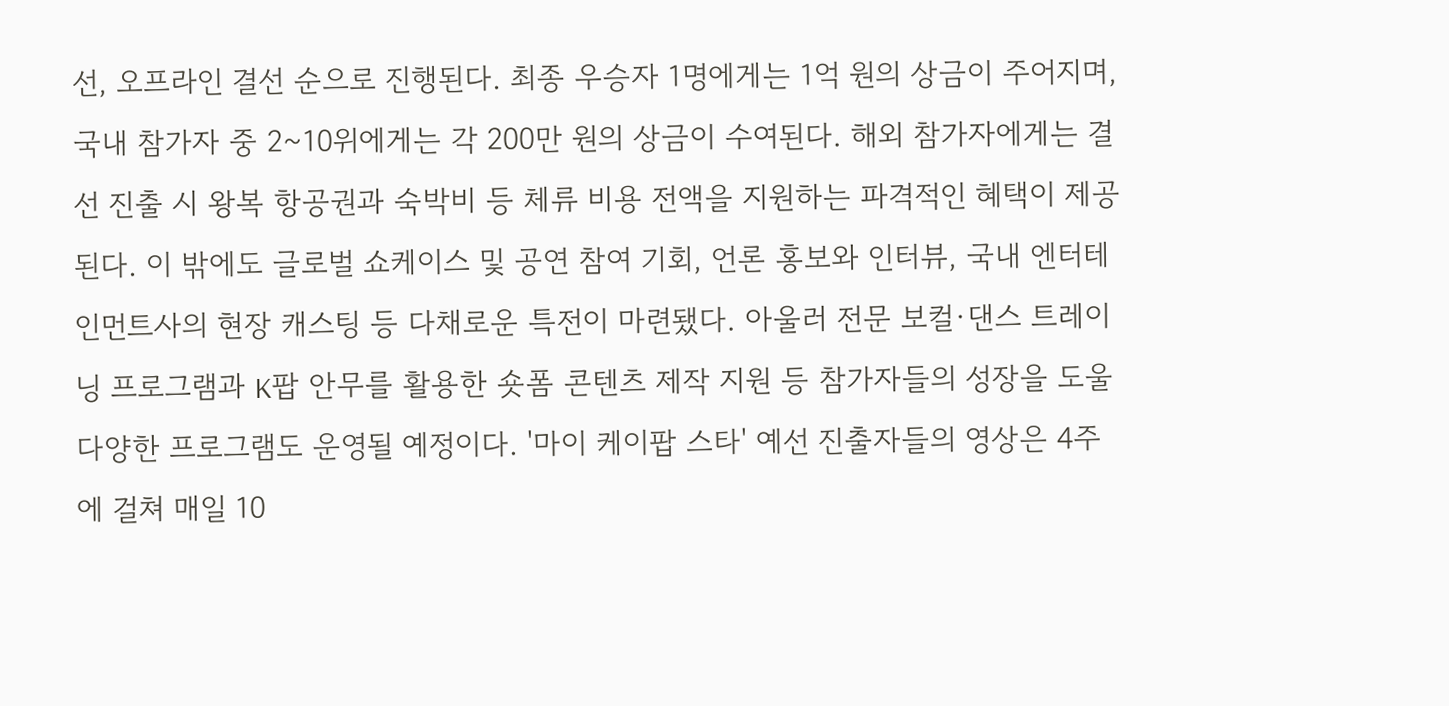선, 오프라인 결선 순으로 진행된다. 최종 우승자 1명에게는 1억 원의 상금이 주어지며, 국내 참가자 중 2~10위에게는 각 200만 원의 상금이 수여된다. 해외 참가자에게는 결선 진출 시 왕복 항공권과 숙박비 등 체류 비용 전액을 지원하는 파격적인 혜택이 제공된다. 이 밖에도 글로벌 쇼케이스 및 공연 참여 기회, 언론 홍보와 인터뷰, 국내 엔터테인먼트사의 현장 캐스팅 등 다채로운 특전이 마련됐다. 아울러 전문 보컬·댄스 트레이닝 프로그램과 K팝 안무를 활용한 숏폼 콘텐츠 제작 지원 등 참가자들의 성장을 도울 다양한 프로그램도 운영될 예정이다. '마이 케이팝 스타' 예선 진출자들의 영상은 4주에 걸쳐 매일 10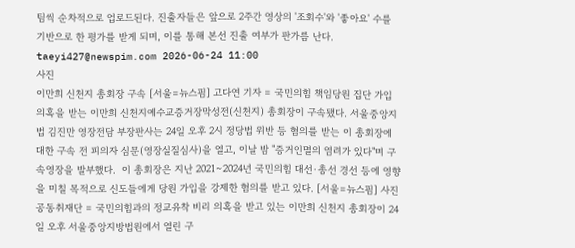팀씩 순차적으로 업로드된다. 진출자들은 앞으로 2주간 영상의 '조회수'와 '좋아요' 수를 기반으로 한 평가를 받게 되며, 이를 통해 본선 진출 여부가 판가름 난다. taeyi427@newspim.com 2026-06-24 11:00
사진
이만희 신천지 총회장 구속 [서울=뉴스핌] 고다연 기자 = 국민의힘 책임당원 집단 가입 의혹을 받는 이만희 신천지예수교증거장막성전(신천지) 총회장이 구속됐다. 서울중앙지법 김진만 영장전담 부장판사는 24일 오후 2시 정당법 위반 등 혐의를 받는 이 총회장에 대한 구속 전 피의자 심문(영장실질심사)을 열고, 이날 밤 "증거인멸의 염려가 있다"며 구속영장을 발부했다.  이 총회장은 지난 2021∼2024년 국민의힘 대선·총선 경선 등에 영향을 미칠 목적으로 신도들에게 당원 가입을 강제한 혐의를 받고 있다. [서울=뉴스핌] 사진공동취재단 = 국민의힘과의 정교유착 비리 의혹을 받고 있는 이만희 신천지 총회장이 24일 오후 서울중앙지방법원에서 열린 구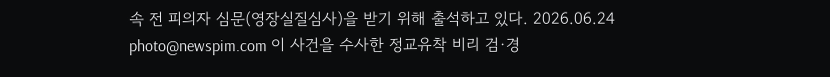속 전 피의자 심문(영장실질심사)을 받기 위해 출석하고 있다. 2026.06.24 photo@newspim.com 이 사건을 수사한 정교유착 비리 검·경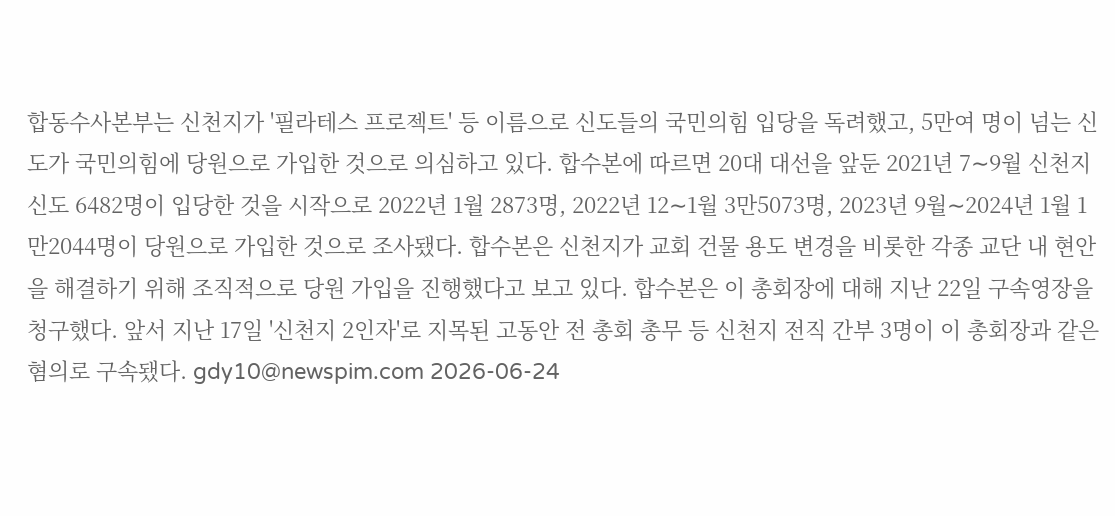합동수사본부는 신천지가 '필라테스 프로젝트' 등 이름으로 신도들의 국민의힘 입당을 독려했고, 5만여 명이 넘는 신도가 국민의힘에 당원으로 가입한 것으로 의심하고 있다. 합수본에 따르면 20대 대선을 앞둔 2021년 7∼9월 신천지 신도 6482명이 입당한 것을 시작으로 2022년 1월 2873명, 2022년 12∼1월 3만5073명, 2023년 9월∼2024년 1월 1만2044명이 당원으로 가입한 것으로 조사됐다. 합수본은 신천지가 교회 건물 용도 변경을 비롯한 각종 교단 내 현안을 해결하기 위해 조직적으로 당원 가입을 진행했다고 보고 있다. 합수본은 이 총회장에 대해 지난 22일 구속영장을 청구했다. 앞서 지난 17일 '신천지 2인자'로 지목된 고동안 전 총회 총무 등 신천지 전직 간부 3명이 이 총회장과 같은 혐의로 구속됐다. gdy10@newspim.com 2026-06-24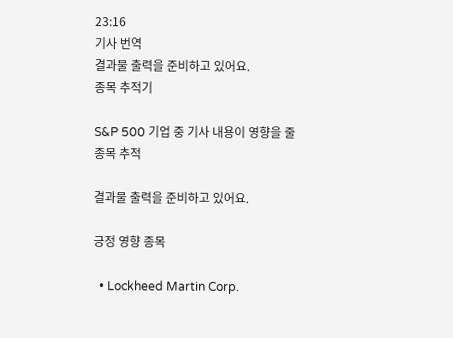23:16
기사 번역
결과물 출력을 준비하고 있어요.
종목 추적기

S&P 500 기업 중 기사 내용이 영향을 줄 종목 추적

결과물 출력을 준비하고 있어요.

긍정 영향 종목

  • Lockheed Martin Corp.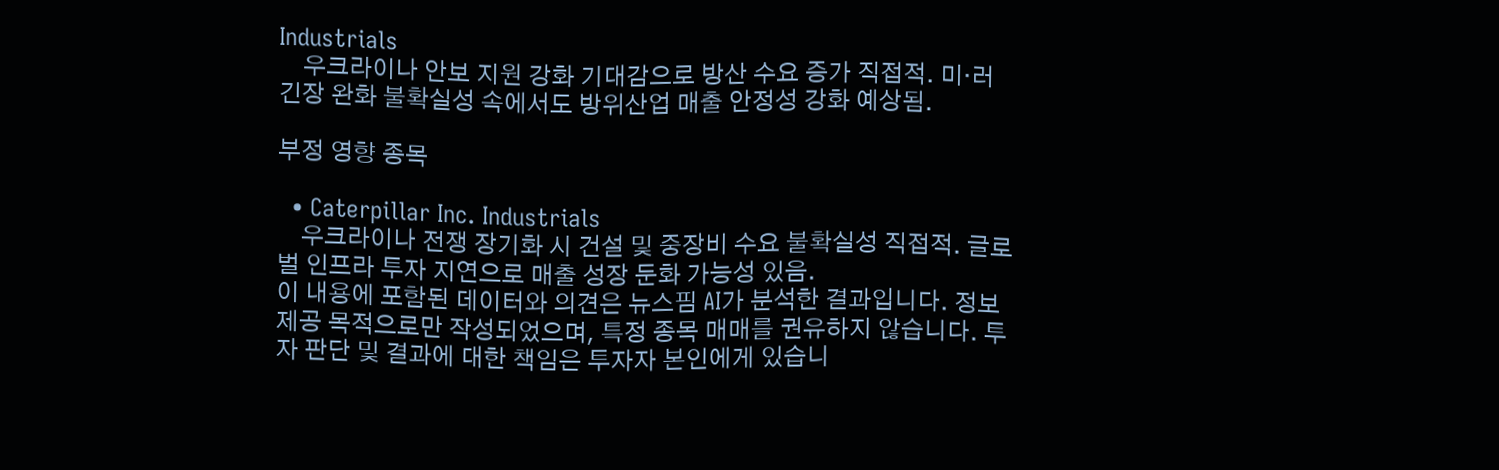Industrials
    우크라이나 안보 지원 강화 기대감으로 방산 수요 증가 직접적. 미·러 긴장 완화 불확실성 속에서도 방위산업 매출 안정성 강화 예상됨.

부정 영향 종목

  • Caterpillar Inc. Industrials
    우크라이나 전쟁 장기화 시 건설 및 중장비 수요 불확실성 직접적. 글로벌 인프라 투자 지연으로 매출 성장 둔화 가능성 있음.
이 내용에 포함된 데이터와 의견은 뉴스핌 AI가 분석한 결과입니다. 정보 제공 목적으로만 작성되었으며, 특정 종목 매매를 권유하지 않습니다. 투자 판단 및 결과에 대한 책임은 투자자 본인에게 있습니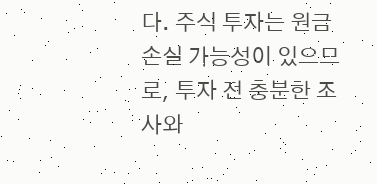다. 주식 투자는 원금 손실 가능성이 있으므로, 투자 전 충분한 조사와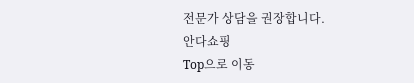전문가 상담을 권장합니다.
안다쇼핑
Top으로 이동